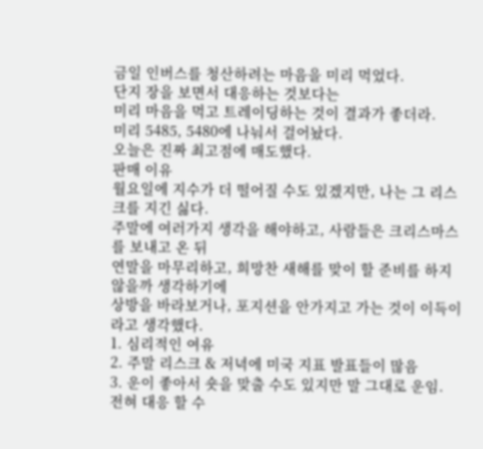금일 인버스를 청산하려는 마음을 미리 먹었다.
단지 장을 보면서 대응하는 것보다는
미리 마음을 먹고 트레이딩하는 것이 결과가 좋더라.
미리 5485, 5480에 나눠서 걸어놨다.
오늘은 진짜 최고점에 매도했다.
판매 이유
월요일에 지수가 더 떨어질 수도 있겠지만, 나는 그 리스크를 지긴 싫다.
주말에 여러가지 생각을 해야하고, 사람들은 크리스마스를 보내고 온 뒤
연말을 마무리하고, 희망찬 새해를 맞이 할 준비를 하지 않을까 생각하기에
상방을 바라보거나, 포지션을 안가지고 가는 것이 이득이라고 생각했다.
1. 심리적인 여유
2. 주말 리스크 & 저녁에 미국 지표 발표들이 많음
3. 운이 좋아서 숏을 맞출 수도 있지만 말 그대로 운임.
전혀 대응 할 수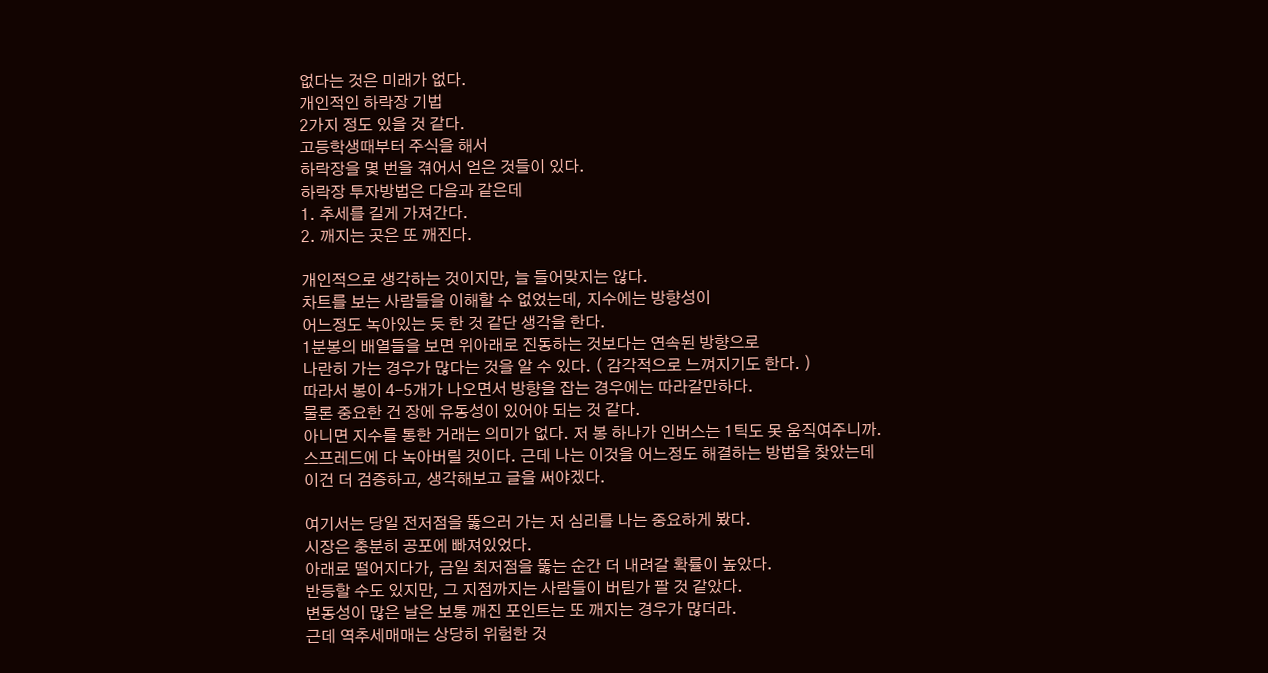없다는 것은 미래가 없다.
개인적인 하락장 기법
2가지 정도 있을 것 같다.
고등학생때부터 주식을 해서
하락장을 몇 번을 겪어서 얻은 것들이 있다.
하락장 투자방법은 다음과 같은데
1. 추세를 길게 가져간다.
2. 깨지는 곳은 또 깨진다.

개인적으로 생각하는 것이지만, 늘 들어맞지는 않다.
차트를 보는 사람들을 이해할 수 없었는데, 지수에는 방향성이
어느정도 녹아있는 듯 한 것 같단 생각을 한다.
1분봉의 배열들을 보면 위아래로 진동하는 것보다는 연속된 방향으로
나란히 가는 경우가 많다는 것을 알 수 있다. ( 감각적으로 느껴지기도 한다. )
따라서 봉이 4-5개가 나오면서 방향을 잡는 경우에는 따라갈만하다.
물론 중요한 건 장에 유동성이 있어야 되는 것 같다.
아니면 지수를 통한 거래는 의미가 없다. 저 봉 하나가 인버스는 1틱도 못 움직여주니까.
스프레드에 다 녹아버릴 것이다. 근데 나는 이것을 어느정도 해결하는 방법을 찾았는데
이건 더 검증하고, 생각해보고 글을 써야겠다.

여기서는 당일 전저점을 뚫으러 가는 저 심리를 나는 중요하게 봤다.
시장은 충분히 공포에 빠져있었다.
아래로 떨어지다가, 금일 최저점을 뚫는 순간 더 내려갈 확률이 높았다.
반등할 수도 있지만, 그 지점까지는 사람들이 버틷가 팔 것 같았다.
변동성이 많은 날은 보통 깨진 포인트는 또 깨지는 경우가 많더라.
근데 역추세매매는 상당히 위험한 것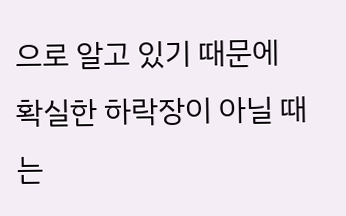으로 알고 있기 때문에
확실한 하락장이 아닐 때는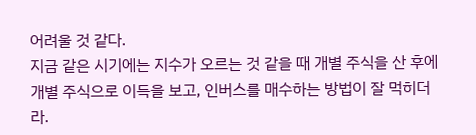어려울 것 같다.
지금 같은 시기에는 지수가 오르는 것 같을 때 개별 주식을 산 후에
개별 주식으로 이득을 보고, 인버스를 매수하는 방법이 잘 먹히더라.